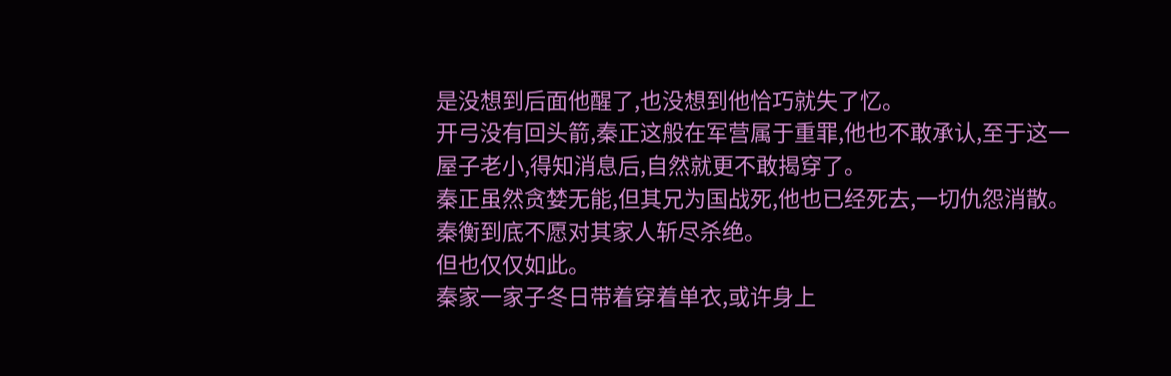是没想到后面他醒了,也没想到他恰巧就失了忆。
开弓没有回头箭,秦正这般在军营属于重罪,他也不敢承认,至于这一屋子老小,得知消息后,自然就更不敢揭穿了。
秦正虽然贪婪无能,但其兄为国战死,他也已经死去,一切仇怨消散。
秦衡到底不愿对其家人斩尽杀绝。
但也仅仅如此。
秦家一家子冬日带着穿着单衣,或许身上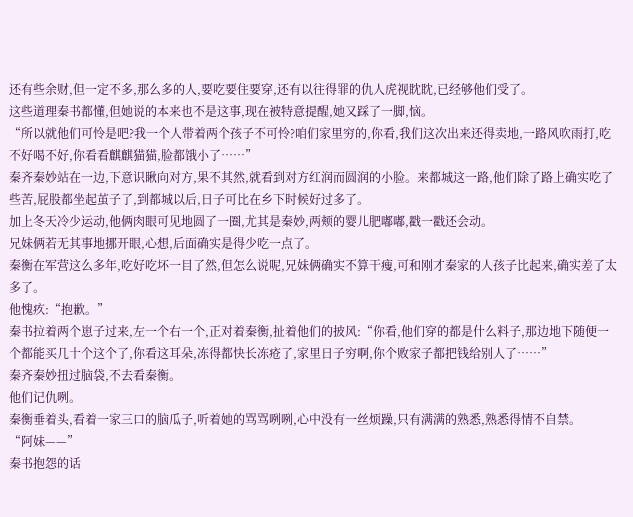还有些余财,但一定不多,那么多的人,要吃要住要穿,还有以往得罪的仇人虎视眈眈,已经够他们受了。
这些道理秦书都懂,但她说的本来也不是这事,现在被特意提醒,她又踩了一脚,恼。
“所以就他们可怜是吧?我一个人带着两个孩子不可怜?咱们家里穷的,你看,我们这次出来还得卖地,一路风吹雨打,吃不好喝不好,你看看麒麒猫猫,脸都饿小了……”
秦齐秦妙站在一边,下意识瞅向对方,果不其然,就看到对方红润而圆润的小脸。来都城这一路,他们除了路上确实吃了些苦,屁股都坐起茧子了,到都城以后,日子可比在乡下时候好过多了。
加上冬天冷少运动,他俩肉眼可见地圆了一圈,尤其是秦妙,两颊的婴儿肥嘟嘟,戳一戳还会动。
兄妹俩若无其事地挪开眼,心想,后面确实是得少吃一点了。
秦衡在军营这么多年,吃好吃坏一目了然,但怎么说呢,兄妹俩确实不算干瘦,可和刚才秦家的人孩子比起来,确实差了太多了。
他愧疚:“抱歉。”
秦书拉着两个崽子过来,左一个右一个,正对着秦衡,扯着他们的披风:“你看,他们穿的都是什么料子,那边地下随便一个都能买几十个这个了,你看这耳朵,冻得都快长冻疮了,家里日子穷啊,你个败家子都把钱给别人了……”
秦齐秦妙扭过脑袋,不去看秦衡。
他们记仇咧。
秦衡垂着头,看着一家三口的脑瓜子,听着她的骂骂咧咧,心中没有一丝烦躁,只有满满的熟悉,熟悉得情不自禁。
“阿妹——”
秦书抱怨的话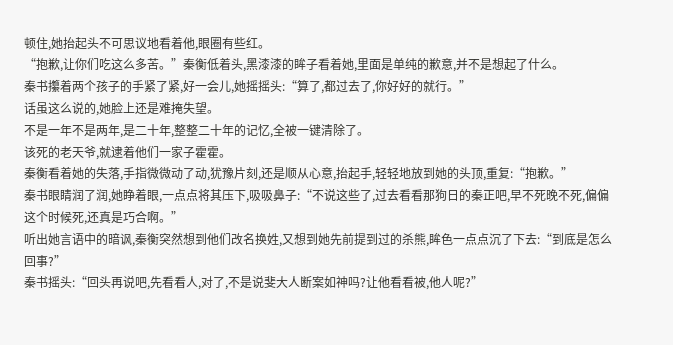顿住,她抬起头不可思议地看着他,眼圈有些红。
“抱歉,让你们吃这么多苦。”秦衡低着头,黑漆漆的眸子看着她,里面是单纯的歉意,并不是想起了什么。
秦书攥着两个孩子的手紧了紧,好一会儿,她摇摇头:“算了,都过去了,你好好的就行。”
话虽这么说的,她脸上还是难掩失望。
不是一年不是两年,是二十年,整整二十年的记忆,全被一键清除了。
该死的老天爷,就逮着他们一家子霍霍。
秦衡看着她的失落,手指微微动了动,犹豫片刻,还是顺从心意,抬起手,轻轻地放到她的头顶,重复:“抱歉。”
秦书眼睛润了润,她睁着眼,一点点将其压下,吸吸鼻子:“不说这些了,过去看看那狗日的秦正吧,早不死晚不死,偏偏这个时候死,还真是巧合啊。”
听出她言语中的暗讽,秦衡突然想到他们改名换姓,又想到她先前提到过的杀熊,眸色一点点沉了下去:“到底是怎么回事?”
秦书摇头:“回头再说吧,先看看人,对了,不是说斐大人断案如神吗?让他看看被,他人呢?”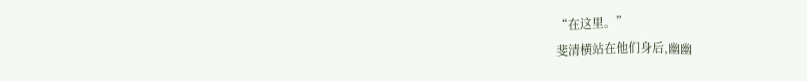“在这里。”
斐清横站在他们身后,幽幽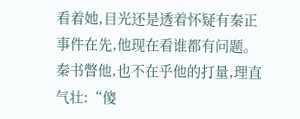看着她,目光还是透着怀疑有秦正事件在先,他现在看谁都有问题。
秦书瞥他,也不在乎他的打量,理直气壮:“傻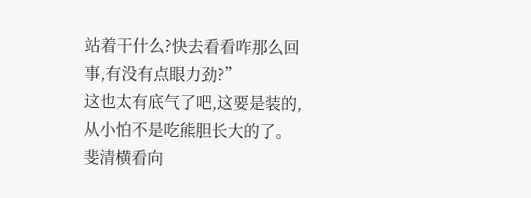站着干什么?快去看看咋那么回事,有没有点眼力劲?”
这也太有底气了吧,这要是装的,从小怕不是吃熊胆长大的了。
斐清横看向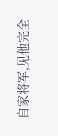自家将军,见他完全